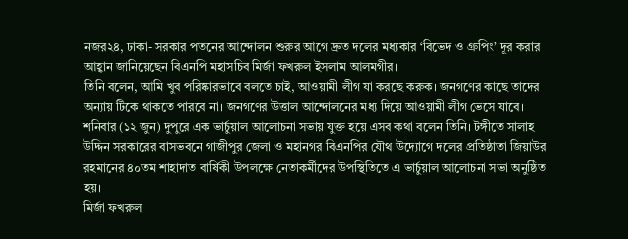নজর২৪, ঢাকা- সরকার পতনের আন্দোলন শুরুর আগে দ্রুত দলের মধ্যকার ‘বিভেদ ও গ্রুপিং’ দূর করার আহ্বান জানিয়েছেন বিএনপি মহাসচিব মির্জা ফখরুল ইসলাম আলমগীর।
তিনি বলেন, আমি খুব পরিষ্কারভাবে বলতে চাই, আওয়ামী লীগ যা করছে করুক। জনগণের কাছে তাদের অন্যায় টিকে থাকতে পারবে না। জনগণের উত্তাল আন্দোলনের মধ্য দিয়ে আওয়ামী লীগ ভেসে যাবে।
শনিবার (১২ জুন) দুপুরে এক ভার্চুয়াল আলোচনা সভায় যুক্ত হয়ে এসব কথা বলেন তিনি। টঙ্গীতে সালাহ উদ্দিন সরকারের বাসভবনে গাজীপুর জেলা ও মহানগর বিএনপির যৌথ উদ্যোগে দলের প্রতিষ্ঠাতা জিয়াউর রহমানের ৪০তম শাহাদাত বার্ষিকী উপলক্ষে নেতাকর্মীদের উপস্থিতিতে এ ভার্চুয়াল আলোচনা সভা অনুষ্ঠিত হয়।
মির্জা ফখরুল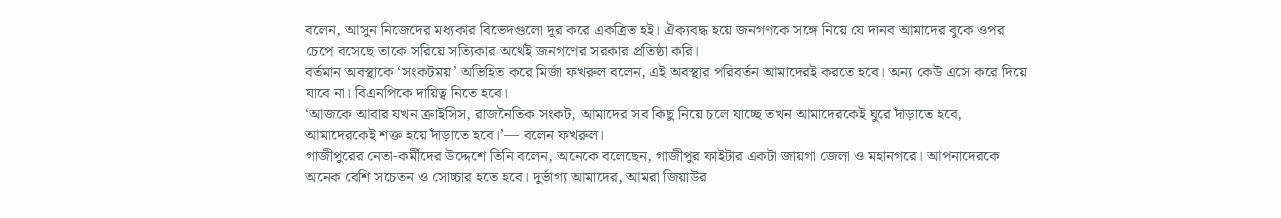বলেন, আসুন নিজেদের মধ্যকার বিভেদগুলো দূর করে একত্রিত হই। ঐক্যবদ্ধ হয়ে জনগণকে সঙ্গে নিয়ে যে দানব আমাদের বুকে ওপর চেপে বসেছে তাকে সরিয়ে সত্যিকার অর্থেই জনগণের সরকার প্রতিষ্ঠা করি।
বর্তমান অবস্থাকে ‘সংকটময়’ অভিহিত করে মির্জা ফখরুল বলেন, এই অবস্থার পরিবর্তন আমাদেরই করতে হবে। অন্য কেউ এসে করে দিয়ে যাবে না। বিএনপিকে দায়িত্ব নিতে হবে।
‘আজকে আবার যখন ক্রাইসিস, রাজনৈতিক সংকট, আমাদের সব কিছু নিয়ে চলে যাচ্ছে তখন আমাদেরকেই ঘুরে দাঁড়াতে হবে, আমাদেরকেই শক্ত হয়ে দাঁড়াতে হবে।’— বলেন ফখরুল।
গাজীপুরের নেতা-কর্মীদের উদ্দেশে তিনি বলেন, অনেকে বলেছেন, গাজীপুর ফাইটার একটা জায়গা জেলা ও মহানগরে। আপনাদেরকে অনেক বেশি সচেতন ও সোচ্চার হতে হবে। দুর্ভাগ্য আমাদের, আমরা জিয়াউর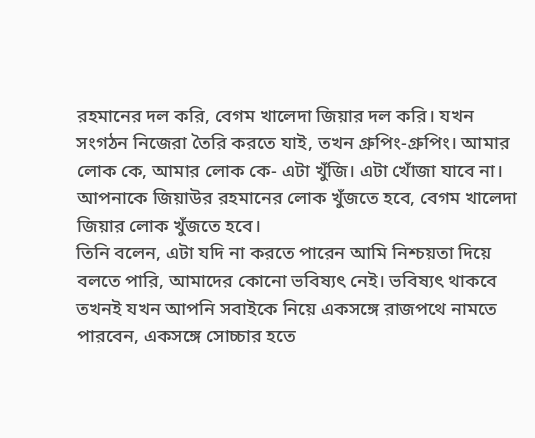রহমানের দল করি, বেগম খালেদা জিয়ার দল করি। যখন সংগঠন নিজেরা তৈরি করতে যাই, তখন গ্রুপিং-গ্রুপিং। আমার লোক কে, আমার লোক কে- এটা খুঁজি। এটা খোঁজা যাবে না। আপনাকে জিয়াউর রহমানের লোক খুঁজতে হবে, বেগম খালেদা জিয়ার লোক খুঁজতে হবে।
তিনি বলেন, এটা যদি না করতে পারেন আমি নিশ্চয়তা দিয়ে বলতে পারি, আমাদের কোনো ভবিষ্যৎ নেই। ভবিষ্যৎ থাকবে তখনই যখন আপনি সবাইকে নিয়ে একসঙ্গে রাজপথে নামতে পারবেন, একসঙ্গে সোচ্চার হতে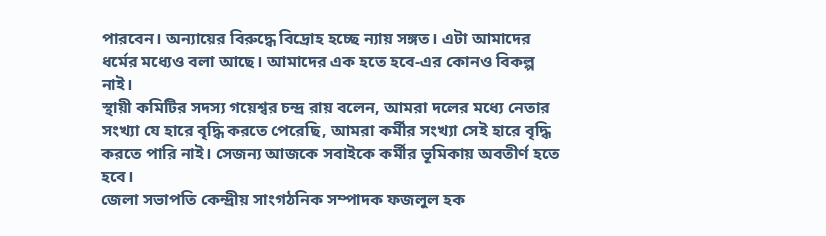পারবেন। অন্যায়ের বিরুদ্ধে বিদ্রোহ হচ্ছে ন্যায় সঙ্গত। এটা আমাদের ধর্মের মধ্যেও বলা আছে। আমাদের এক হতে হবে-এর কোনও বিকল্প নাই।
স্থায়ী কমিটির সদস্য গয়েশ্বর চন্দ্র রায় বলেন, আমরা দলের মধ্যে নেতার সংখ্যা যে হারে বৃদ্ধি করতে পেরেছি, আমরা কর্মীর সংখ্যা সেই হারে বৃদ্ধি করতে পারি নাই। সেজন্য আজকে সবাইকে কর্মীর ভূমিকায় অবতীর্ণ হতে হবে।
জেলা সভাপতি কেন্দ্রীয় সাংগঠনিক সম্পাদক ফজলুল হক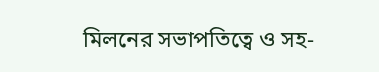মিলনের সভাপতিত্বে ও সহ-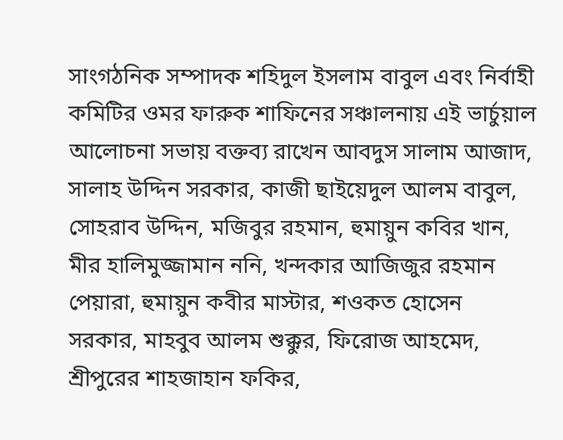সাংগঠনিক সম্পাদক শহিদুল ইসলাম বাবুল এবং নির্বাহী কমিটির ওমর ফারুক শাফিনের সঞ্চালনায় এই ভার্চুয়াল আলোচনা সভায় বক্তব্য রাখেন আবদুস সালাম আজাদ, সালাহ উদ্দিন সরকার, কাজী ছাইয়েদুল আলম বাবুল, সোহরাব উদ্দিন, মজিবুর রহমান, হুমায়ুন কবির খান, মীর হালিমুজ্জামান ননি, খন্দকার আজিজুর রহমান পেয়ারা, হুমায়ুন কবীর মাস্টার, শওকত হোসেন সরকার, মাহবুব আলম শুক্কুর, ফিরোজ আহমেদ, শ্রীপুরের শাহজাহান ফকির,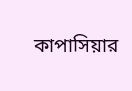কাপাসিয়ার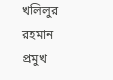খলিলুর রহমান প্রমুখ